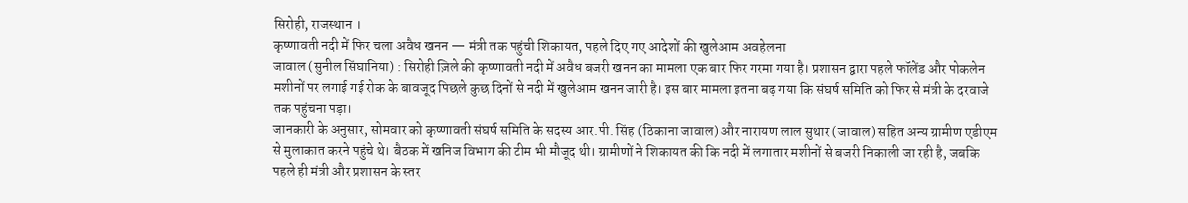सिरोही, राजस्थान ।
कृष्णावती नदी में फिर चला अवैध खनन — मंत्री तक पहुंची शिकायत, पहले दिए गए आदेशों की खुलेआम अवहेलना
जावाल (सुनील सिंघानिया) : सिरोही ज़िले की कृष्णावती नदी में अवैध बजरी खनन का मामला एक बार फिर गरमा गया है। प्रशासन द्वारा पहले फॉलेंड और पोकलेन मशीनों पर लगाई गई रोक के बावजूद पिछले कुछ दिनों से नदी में खुलेआम खनन जारी है। इस बार मामला इतना बढ़ गया कि संघर्ष समिति को फिर से मंत्री के दरवाजे तक पहुंचना पड़ा।
जानकारी के अनुसार, सोमवार को कृष्णावती संघर्ष समिति के सदस्य आर.पी. सिंह (ठिकाना जावाल) और नारायण लाल सुथार (जावाल) सहित अन्य ग्रामीण एडीएम से मुलाकात करने पहुंचे थे। बैठक में खनिज विभाग की टीम भी मौजूद थी। ग्रामीणों ने शिकायत की कि नदी में लगातार मशीनों से बजरी निकाली जा रही है, जबकि पहले ही मंत्री और प्रशासन के स्तर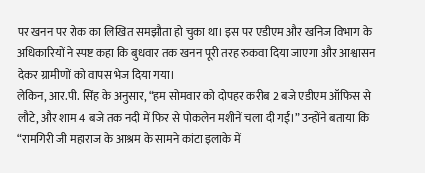पर खनन पर रोक का लिखित समझौता हो चुका था। इस पर एडीएम और खनिज विभाग के अधिकारियों ने स्पष्ट कहा कि बुधवार तक खनन पूरी तरह रुकवा दिया जाएगा और आश्वासन देकर ग्रामीणों को वापस भेज दिया गया।
लेकिन, आर.पी. सिंह के अनुसार, “हम सोमवार को दोपहर करीब 2 बजे एडीएम ऑफिस से लौटे, और शाम 4 बजे तक नदी में फिर से पोकलेन मशीनें चला दी गईं।” उन्होंने बताया कि “रामगिरी जी महाराज के आश्रम के सामने कांटा इलाके में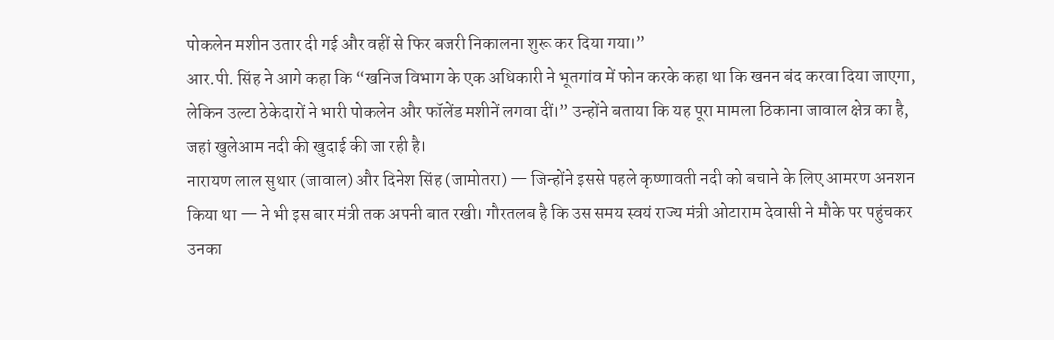पोकलेन मशीन उतार दी गई और वहीं से फिर बजरी निकालना शुरू कर दिया गया।”
आर.पी. सिंह ने आगे कहा कि “खनिज विभाग के एक अधिकारी ने भूतगांव में फोन करके कहा था कि खनन बंद करवा दिया जाएगा, लेकिन उल्टा ठेकेदारों ने भारी पोकलेन और फॉलेंड मशीनें लगवा दीं।” उन्होंने बताया कि यह पूरा मामला ठिकाना जावाल क्षेत्र का है, जहां खुलेआम नदी की खुदाई की जा रही है।
नारायण लाल सुथार (जावाल) और दिनेश सिंह (जामोतरा) — जिन्होंने इससे पहले कृष्णावती नदी को बचाने के लिए आमरण अनशन किया था — ने भी इस बार मंत्री तक अपनी बात रखी। गौरतलब है कि उस समय स्वयं राज्य मंत्री ओटाराम देवासी ने मौके पर पहुंचकर उनका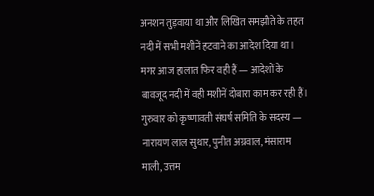अनशन तुड़वाया था और लिखित समझौते के तहत नदी में सभी मशीनें हटवाने का आदेश दिया था। मगर आज हालात फिर वही हैं — आदेशों के बावजूद नदी में वही मशीनें दोबारा काम कर रही हैं।
गुरुवार को कृष्णावती संघर्ष समिति के सदस्य — नारायण लाल सुथार, पुनीत अग्रवाल, मंसाराम माली, उत्तम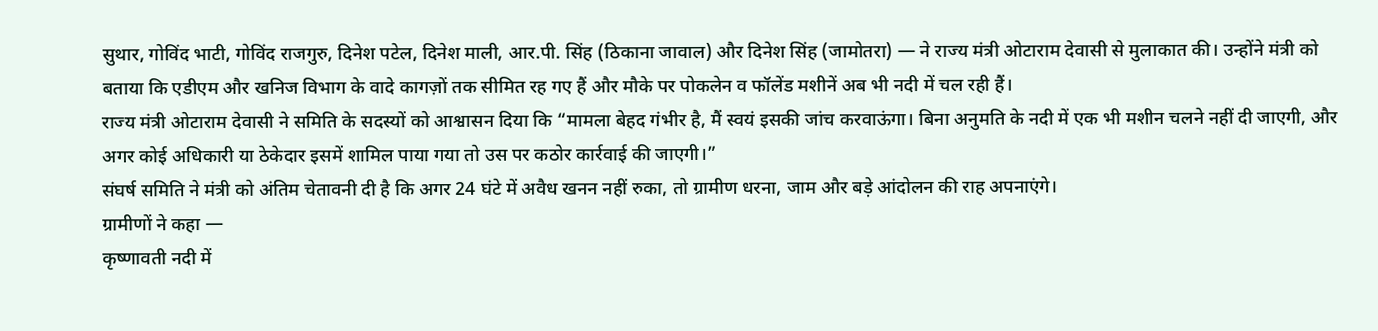सुथार, गोविंद भाटी, गोविंद राजगुरु, दिनेश पटेल, दिनेश माली, आर.पी. सिंह (ठिकाना जावाल) और दिनेश सिंह (जामोतरा) — ने राज्य मंत्री ओटाराम देवासी से मुलाकात की। उन्होंने मंत्री को बताया कि एडीएम और खनिज विभाग के वादे कागज़ों तक सीमित रह गए हैं और मौके पर पोकलेन व फॉलेंड मशीनें अब भी नदी में चल रही हैं।
राज्य मंत्री ओटाराम देवासी ने समिति के सदस्यों को आश्वासन दिया कि “मामला बेहद गंभीर है, मैं स्वयं इसकी जांच करवाऊंगा। बिना अनुमति के नदी में एक भी मशीन चलने नहीं दी जाएगी, और अगर कोई अधिकारी या ठेकेदार इसमें शामिल पाया गया तो उस पर कठोर कार्रवाई की जाएगी।”
संघर्ष समिति ने मंत्री को अंतिम चेतावनी दी है कि अगर 24 घंटे में अवैध खनन नहीं रुका, तो ग्रामीण धरना, जाम और बड़े आंदोलन की राह अपनाएंगे।
ग्रामीणों ने कहा —
कृष्णावती नदी में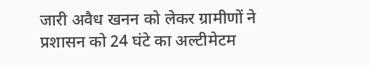जारी अवैध खनन को लेकर ग्रामीणों ने प्रशासन को 24 घंटे का अल्टीमेटम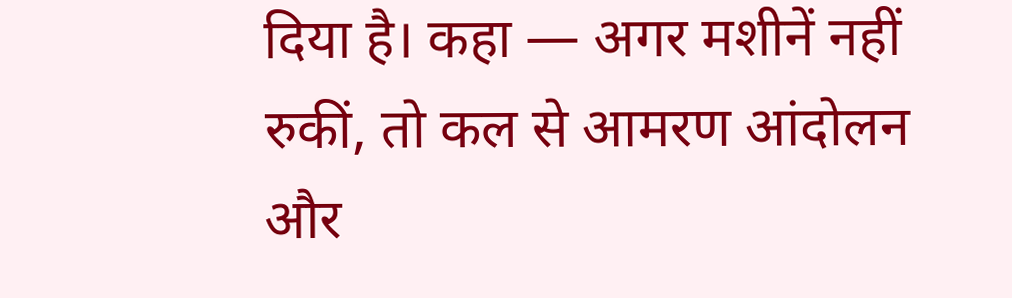दिया है। कहा — अगर मशीनें नहीं रुकीं, तो कल से आमरण आंदोलन और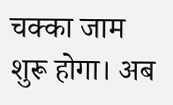चक्का जाम शुरू होगा। अब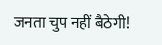जनता चुप नहीं बैठेगी!